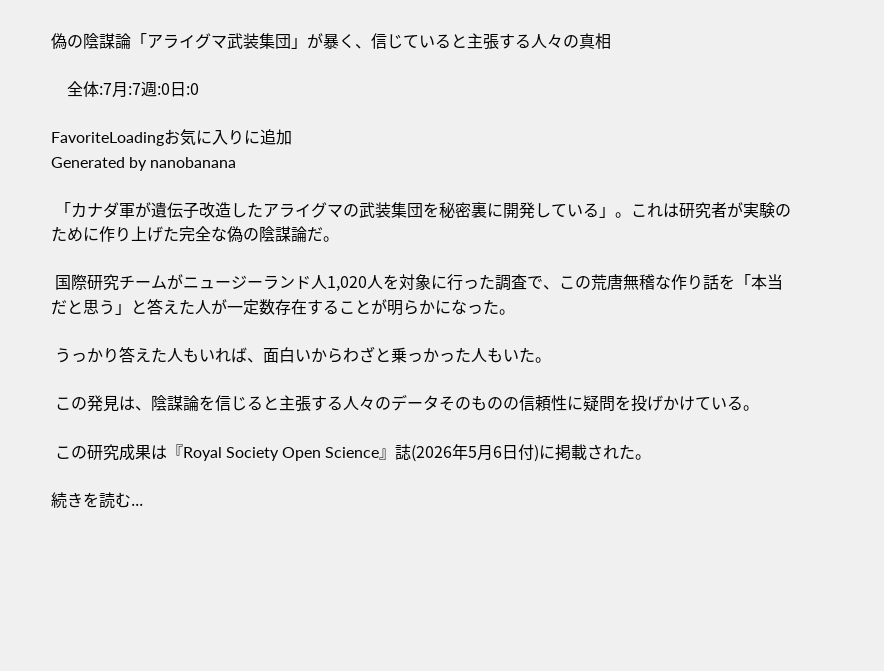偽の陰謀論「アライグマ武装集団」が暴く、信じていると主張する人々の真相

    全体:7月:7週:0日:0

FavoriteLoadingお気に入りに追加
Generated by nanobanana

 「カナダ軍が遺伝子改造したアライグマの武装集団を秘密裏に開発している」。これは研究者が実験のために作り上げた完全な偽の陰謀論だ。

 国際研究チームがニュージーランド人1,020人を対象に行った調査で、この荒唐無稽な作り話を「本当だと思う」と答えた人が一定数存在することが明らかになった。

 うっかり答えた人もいれば、面白いからわざと乗っかった人もいた。

 この発見は、陰謀論を信じると主張する人々のデータそのものの信頼性に疑問を投げかけている。

 この研究成果は『Royal Society Open Science』誌(2026年5月6日付)に掲載された。

続きを読む...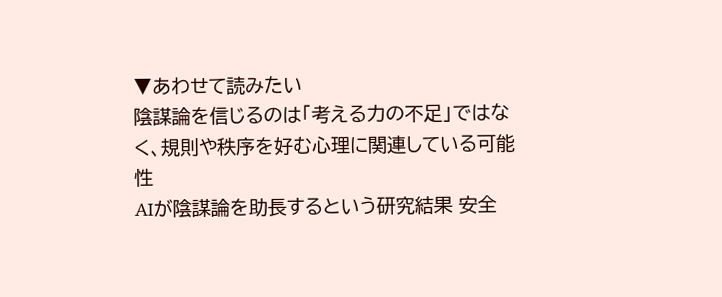▼あわせて読みたい
陰謀論を信じるのは「考える力の不足」ではなく、規則や秩序を好む心理に関連している可能性
AIが陰謀論を助長するという研究結果 安全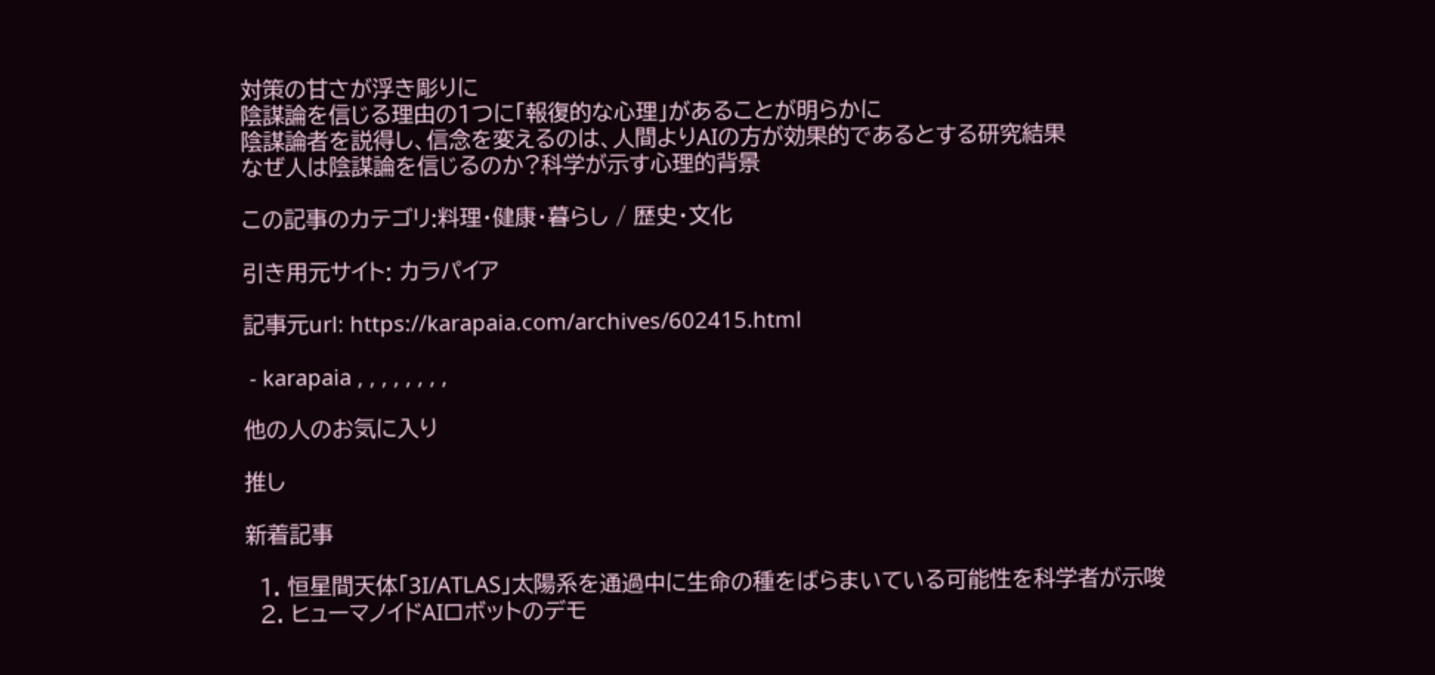対策の甘さが浮き彫りに
陰謀論を信じる理由の1つに「報復的な心理」があることが明らかに
陰謀論者を説得し、信念を変えるのは、人間よりAIの方が効果的であるとする研究結果
なぜ人は陰謀論を信じるのか?科学が示す心理的背景

この記事のカテゴリ:料理・健康・暮らし / 歴史・文化

引き用元サイト: カラパイア

記事元url: https://karapaia.com/archives/602415.html

 - karapaia , , , , , , , ,

他の人のお気に入り

推し

新着記事

  1. 恒星間天体「3I/ATLAS」太陽系を通過中に生命の種をばらまいている可能性を科学者が示唆
  2. ヒューマノイドAIロボットのデモ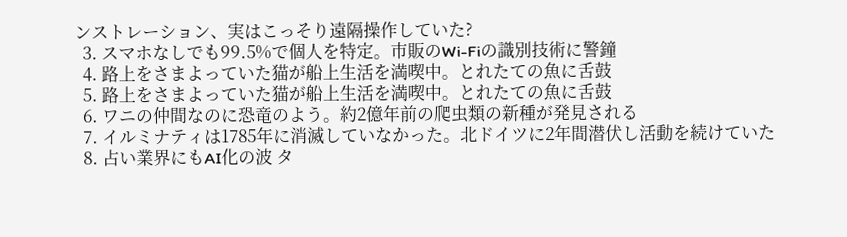ンストレーション、実はこっそり遠隔操作していた?
  3. スマホなしでも99.5%で個人を特定。市販のWi-Fiの識別技術に警鐘
  4. 路上をさまよっていた猫が船上生活を満喫中。とれたての魚に舌鼓
  5. 路上をさまよっていた猫が船上生活を満喫中。とれたての魚に舌鼓
  6. ワニの仲間なのに恐竜のよう。約2億年前の爬虫類の新種が発見される
  7. イルミナティは1785年に消滅していなかった。北ドイツに2年間潜伏し活動を続けていた
  8. 占い業界にもAI化の波 タ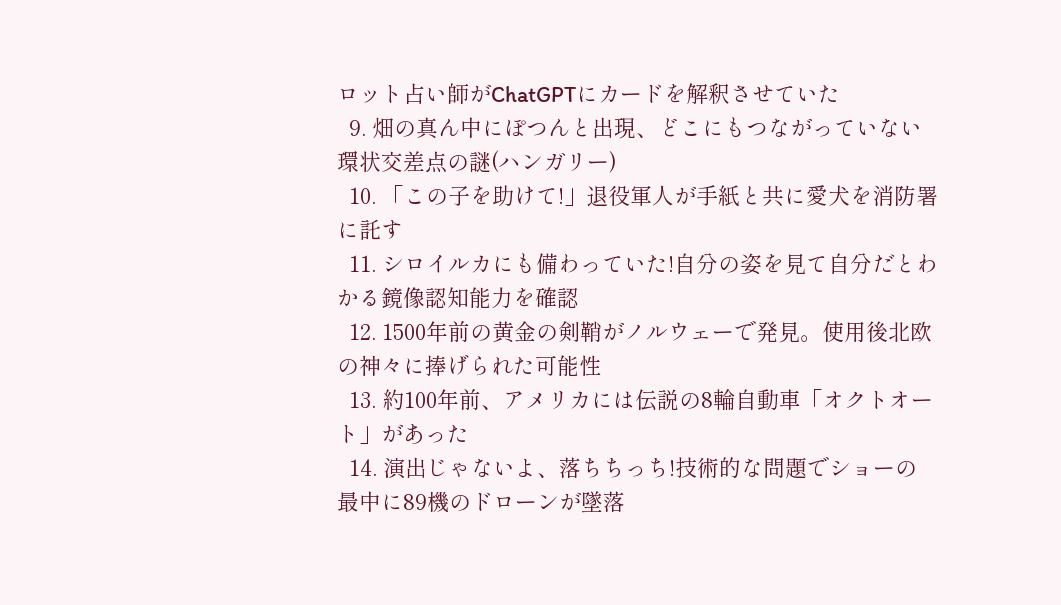ロット占い師がChatGPTにカードを解釈させていた
  9. 畑の真ん中にぽつんと出現、どこにもつながっていない環状交差点の謎(ハンガリー)
  10. 「この子を助けて!」退役軍人が手紙と共に愛犬を消防署に託す
  11. シロイルカにも備わっていた!自分の姿を見て自分だとわかる鏡像認知能力を確認
  12. 1500年前の黄金の剣鞘がノルウェーで発見。使用後北欧の神々に捧げられた可能性
  13. 約100年前、アメリカには伝説の8輪自動車「オクトオート」があった
  14. 演出じゃないよ、落ちちっち!技術的な問題でショーの最中に89機のドローンが墜落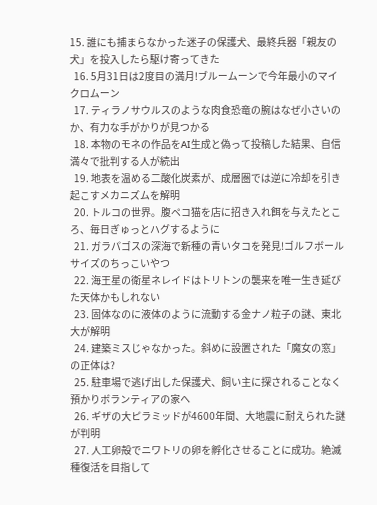15. 誰にも捕まらなかった迷子の保護犬、最終兵器「親友の犬」を投入したら駆け寄ってきた
  16. 5月31日は2度目の満月!ブルームーンで今年最小のマイクロムーン
  17. ティラノサウルスのような肉食恐竜の腕はなぜ小さいのか、有力な手がかりが見つかる
  18. 本物のモネの作品をAI生成と偽って投稿した結果、自信満々で批判する人が続出
  19. 地表を温める二酸化炭素が、成層圏では逆に冷却を引き起こすメカニズムを解明
  20. トルコの世界。腹ペコ猫を店に招き入れ餌を与えたところ、毎日ぎゅっとハグするように
  21. ガラパゴスの深海で新種の青いタコを発見!ゴルフボールサイズのちっこいやつ
  22. 海王星の衛星ネレイドはトリトンの襲来を唯一生き延びた天体かもしれない
  23. 固体なのに液体のように流動する金ナノ粒子の謎、東北大が解明
  24. 建築ミスじゃなかった。斜めに設置された「魔女の窓」の正体は?
  25. 駐車場で逃げ出した保護犬、飼い主に探されることなく預かりボランティアの家へ
  26. ギザの大ピラミッドが4600年間、大地震に耐えられた謎が判明
  27. 人工卵殻でニワトリの卵を孵化させることに成功。絶滅種復活を目指して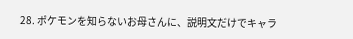28. ポケモンを知らないお母さんに、説明文だけでキャラ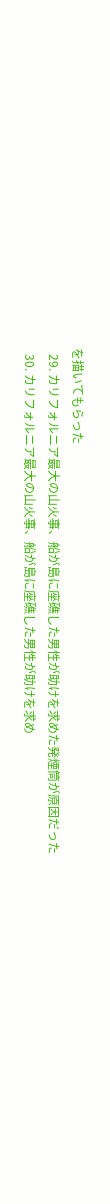を描いてもらった
  29. カリフォルニア最大の山火事、船が島に座礁した男性が助けを求めた発煙筒が原因だった
  30. カリフォルニア最大の山火事、船が島に座礁した男性が助けを求め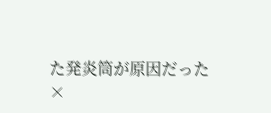た発炎筒が原因だった
×